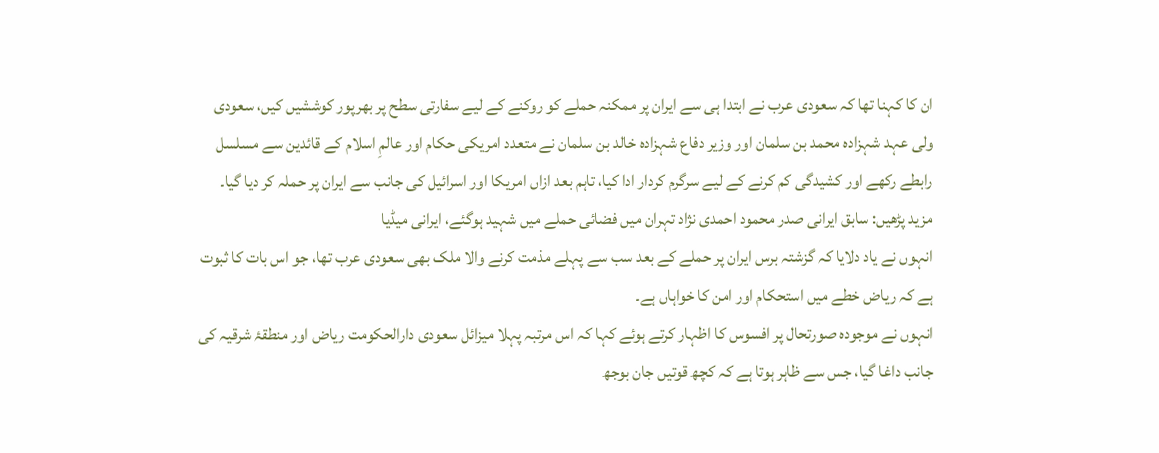ان کا کہنا تھا کہ سعودی عرب نے ابتدا ہی سے ایران پر ممکنہ حملے کو روکنے کے لیے سفارتی سطح پر بھرپور کوششیں کیں، سعودی ولی عہد شہزادہ محمد بن سلمان اور وزیر دفاع شہزادہ خالد بن سلمان نے متعدد امریکی حکام اور عالمِ اسلام کے قائدین سے مسلسل رابطے رکھے اور کشیدگی کم کرنے کے لیے سرگرم کردار ادا کیا، تاہم بعد ازاں امریکا اور اسرائیل کی جانب سے ایران پر حملہ کر دیا گیا۔
مزید پڑھیں: سابق ایرانی صدر محمود احمدی نژاد تہران میں فضائی حملے میں شہید ہوگئے، ایرانی میڈیا
انہوں نے یاد دلایا کہ گزشتہ برس ایران پر حملے کے بعد سب سے پہلے مذمت کرنے والا ملک بھی سعودی عرب تھا، جو اس بات کا ثبوت ہے کہ ریاض خطے میں استحکام اور امن کا خواہاں ہے۔
انہوں نے موجودہ صورتحال پر افسوس کا اظہار کرتے ہوئے کہا کہ اس مرتبہ پہلا میزائل سعودی دارالحکومت ریاض اور منطقۂ شرقیہ کی جانب داغا گیا، جس سے ظاہر ہوتا ہے کہ کچھ قوتیں جان بوجھ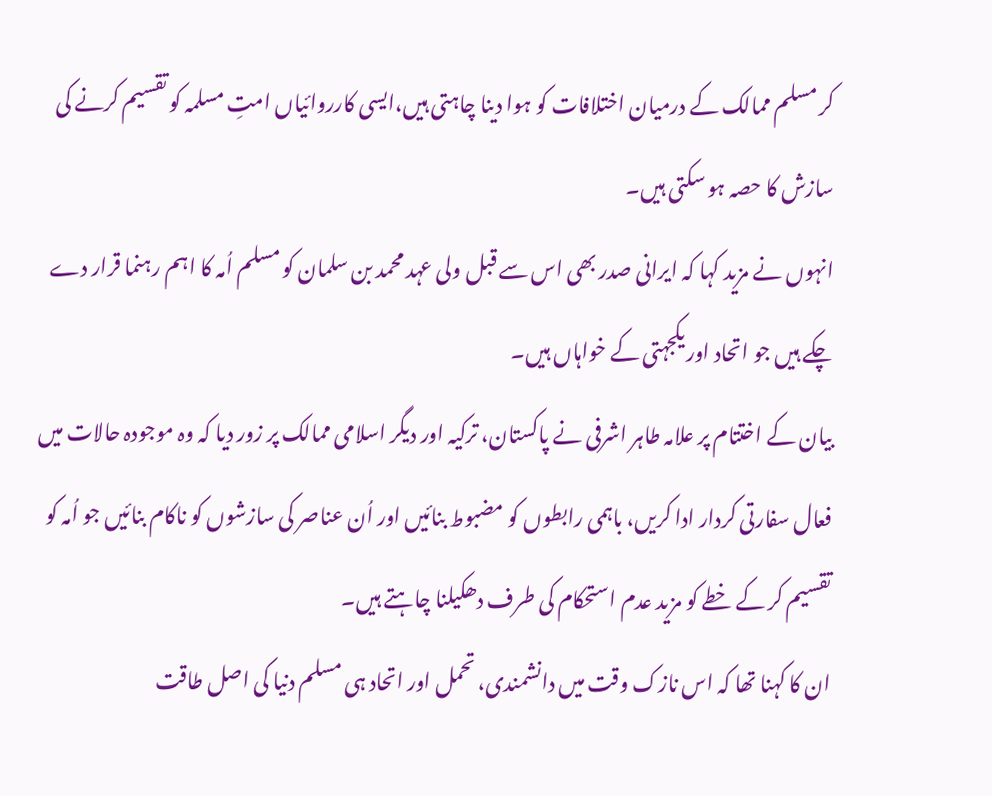کر مسلم ممالک کے درمیان اختلافات کو ہوا دینا چاہتی ہیں،ایسی کارروائیاں امتِ مسلمہ کو تقسیم کرنے کی سازش کا حصہ ہو سکتی ہیں۔
انہوں نے مزید کہا کہ ایرانی صدر بھی اس سے قبل ولی عہد محمد بن سلمان کو مسلم اُمہ کا اہم رہنما قرار دے چکے ہیں جو اتحاد اور یکجہتی کے خواہاں ہیں۔
بیان کے اختتام پر علامہ طاہر اشرفی نے پاکستان، ترکیہ اور دیگر اسلامی ممالک پر زور دیا کہ وہ موجودہ حالات میں فعال سفارتی کردار ادا کریں، باہمی رابطوں کو مضبوط بنائیں اور اُن عناصر کی سازشوں کو ناکام بنائیں جو اُمہ کو تقسیم کر کے خطے کو مزید عدم استحکام کی طرف دھکیلنا چاہتے ہیں۔
ان کا کہنا تھا کہ اس نازک وقت میں دانشمندی، تحمل اور اتحاد ہی مسلم دنیا کی اصل طاقت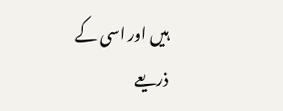ہیں اور اسی کے ذریعے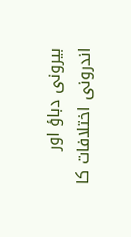بیرونی دباؤ اور اندرونی اختلافات کا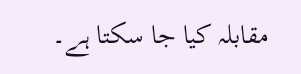مقابلہ کیا جا سکتا ہے۔